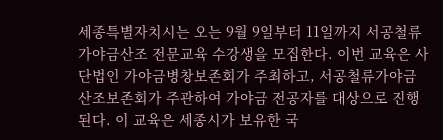세종특별자치시는 오는 9월 9일부터 11일까지 서공철류 가야금산조 전문교육 수강생을 모집한다. 이번 교육은 사단법인 가야금병창보존회가 주최하고, 서공철류가야금산조보존회가 주관하여 가야금 전공자를 대상으로 진행된다. 이 교육은 세종시가 보유한 국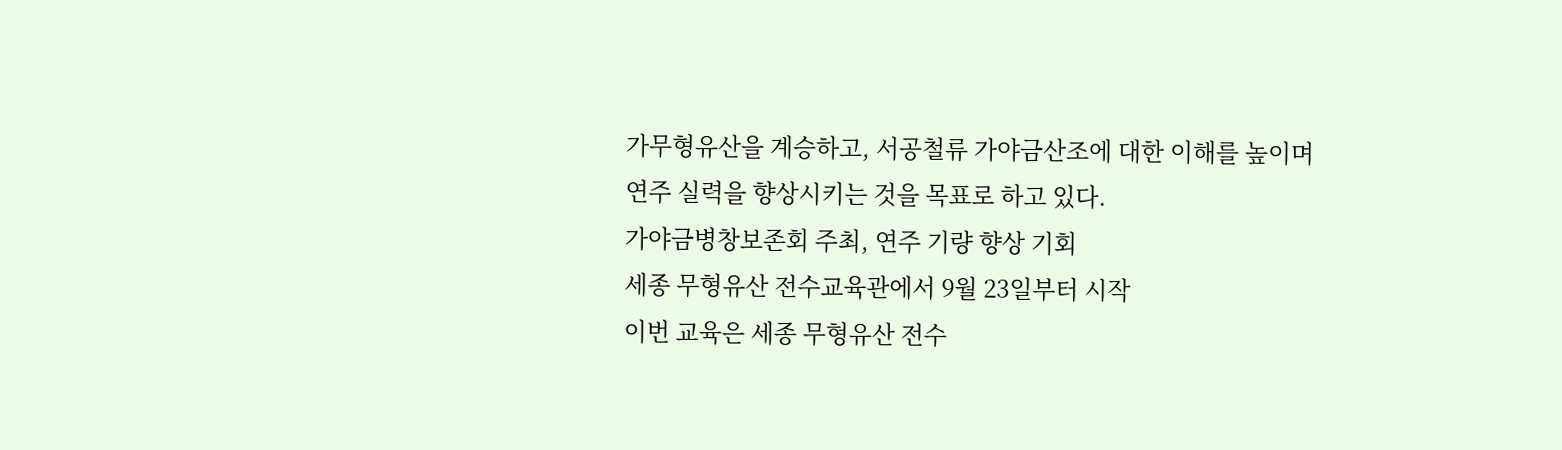가무형유산을 계승하고, 서공철류 가야금산조에 대한 이해를 높이며 연주 실력을 향상시키는 것을 목표로 하고 있다.
가야금병창보존회 주최, 연주 기량 향상 기회
세종 무형유산 전수교육관에서 9월 23일부터 시작
이번 교육은 세종 무형유산 전수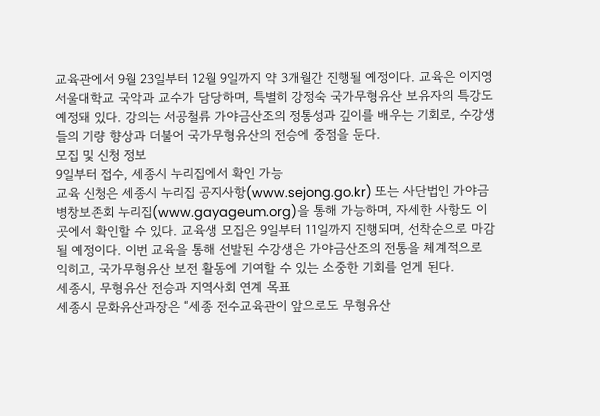교육관에서 9월 23일부터 12월 9일까지 약 3개월간 진행될 예정이다. 교육은 이지영 서울대학교 국악과 교수가 담당하며, 특별히 강정숙 국가무형유산 보유자의 특강도 예정돼 있다. 강의는 서공철류 가야금산조의 정통성과 깊이를 배우는 기회로, 수강생들의 기량 향상과 더불어 국가무형유산의 전승에 중점을 둔다.
모집 및 신청 정보
9일부터 접수, 세종시 누리집에서 확인 가능
교육 신청은 세종시 누리집 공지사항(www.sejong.go.kr) 또는 사단법인 가야금병창보존회 누리집(www.gayageum.org)을 통해 가능하며, 자세한 사항도 이곳에서 확인할 수 있다. 교육생 모집은 9일부터 11일까지 진행되며, 선착순으로 마감될 예정이다. 이번 교육을 통해 선발된 수강생은 가야금산조의 전통을 체계적으로 익히고, 국가무형유산 보전 활동에 기여할 수 있는 소중한 기회를 얻게 된다.
세종시, 무형유산 전승과 지역사회 연계 목표
세종시 문화유산과장은 “세종 전수교육관이 앞으로도 무형유산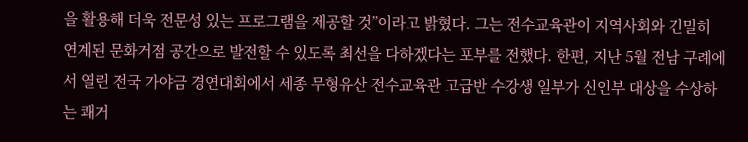을 활용해 더욱 전문성 있는 프로그램을 제공할 것”이라고 밝혔다. 그는 전수교육관이 지역사회와 긴밀히 연계된 문화거점 공간으로 발전할 수 있도록 최선을 다하겠다는 포부를 전했다. 한편, 지난 5월 전남 구례에서 열린 전국 가야금 경연대회에서 세종 무형유산 전수교육관 고급반 수강생 일부가 신인부 대상을 수상하는 쾌거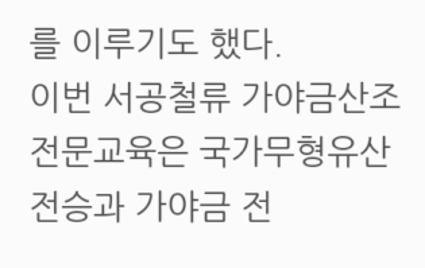를 이루기도 했다.
이번 서공철류 가야금산조 전문교육은 국가무형유산 전승과 가야금 전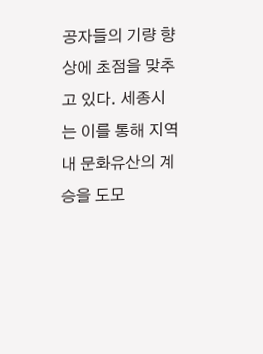공자들의 기량 향상에 초점을 맞추고 있다. 세종시는 이를 통해 지역 내 문화유산의 계승을 도모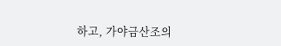하고, 가야금산조의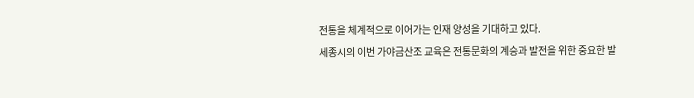전통을 체계적으로 이어가는 인재 양성을 기대하고 있다.
세종시의 이번 가야금산조 교육은 전통문화의 계승과 발전을 위한 중요한 발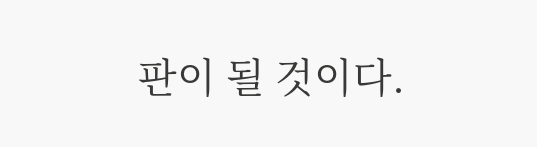판이 될 것이다.